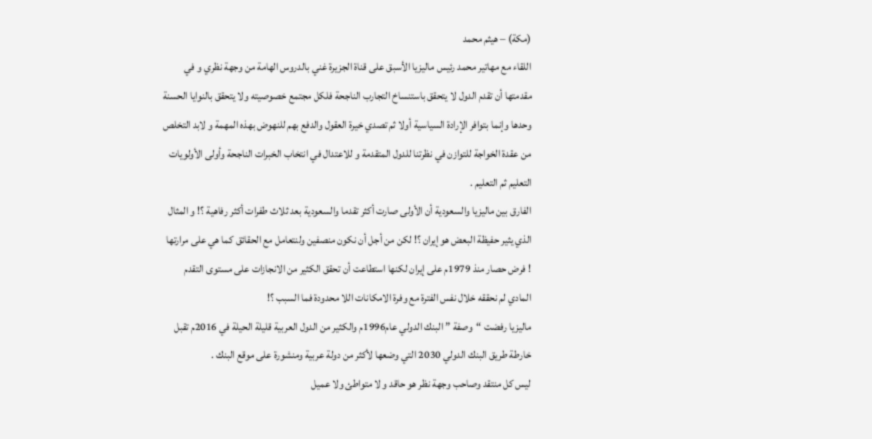(مكة) – هيثم محمد
اللقاء مع مهاتير محمد رئيس ماليزيا الأسبق على قناة الجزيرة غني بالدروس الهامة من وجهة نظري و في مقدمتها أن تقدم الدول لا يتحقق باستنساخ التجارب الناجحة فلكل مجتمع خصوصيته ولا يتحقق بالنوايا الحسنة وحدها وإنما بتوافر الإرادة السياسية أولا ثم تصدي خيرة العقول والدفع بهم للنهوض بهذه المهمة و لابد التخلص من عقدة الخواجة للتوازن في نظرتنا للدول المتقدمة و للاعتدال في انتخاب الخبرات الناجحة وأولى الأولويات التعليم ثم التعليم .
الفارق بين ماليزيا والسعودية أن الأولى صارت أكثر تقدما والسعودية بعد ثلاث طفرات أكثر رفاهية ؟! و المثال الذي يثير حفيظة البعض هو إيران ؟! لكن من أجل أن نكون منصفين ولنتعامل مع الحقائق كما هي على مرارتها ! فرض حصار منذ 1979م على إيران لكنها استطاعت أن تحقق الكثير من الانجازات على مستوى التقدم المادي لم نحققه خلال نفس الفترة مع وفرة الامكانات اللا محدودة فما السبب ؟!
ماليزيا رفضت “وصفة ” البنك الدولي عام1996م والكثير من الدول العربية قليلة الحيلة في 2016م تقبل خارطة طريق البنك الدولي 2030 التي وضعها لأكثر من دولة عربية ومنشورة على موقع البنك .
ليس كل منتقد وصاحب وجهة نظر هو حاقد و لا متواطئ ولا عميل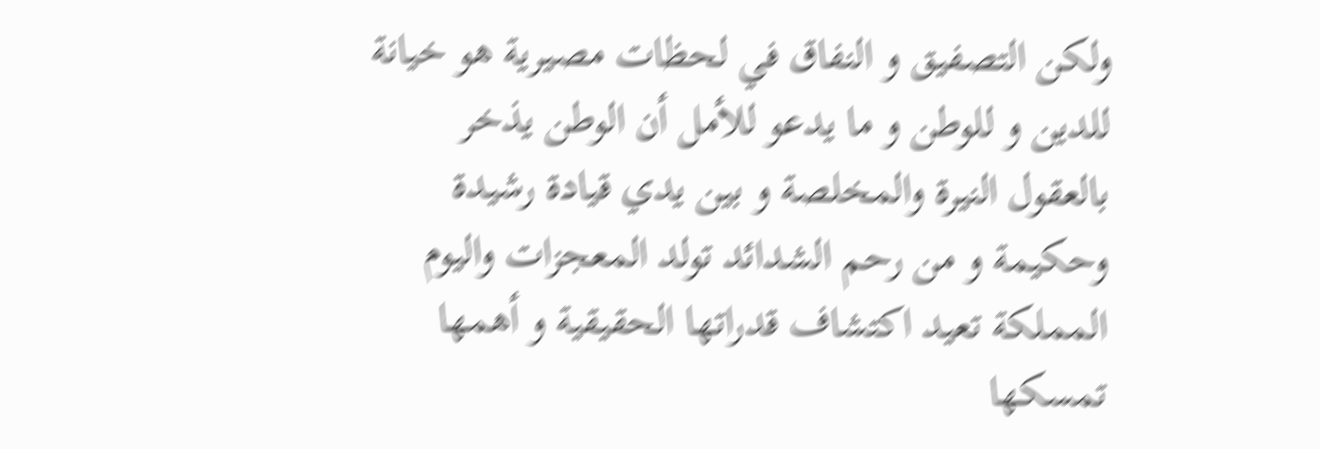ولكن التصفيق و النفاق في لحظات مصيرية هو خيانة للدين و للوطن و ما يدعو للأمل أن الوطن يذخر بالعقول النيرة والمخلصة و بين يدي قيادة رشيدة وحكيمة و من رحم الشدائد تولد المعجزات واليوم المملكة تعيد اكتشاف قدراتها الحقيقية و أهمها تمسكها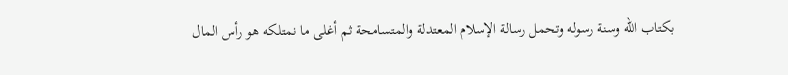بكتاب الله وسنة رسوله وتحمل رسالة الإسلام المعتدلة والمتسامحة ثم أغلى ما نمتلكه هو رأس المال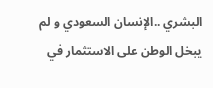البشري ..الإنسان السعودي و لم يبخل الوطن على الاستثمار في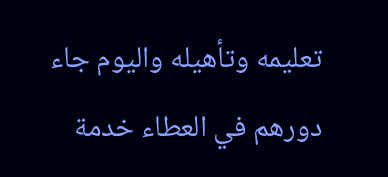تعليمه وتأهيله واليوم جاء دورهم في العطاء خدمة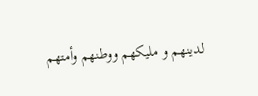لدينهم و مليكهم ووطنهم وأمتهم